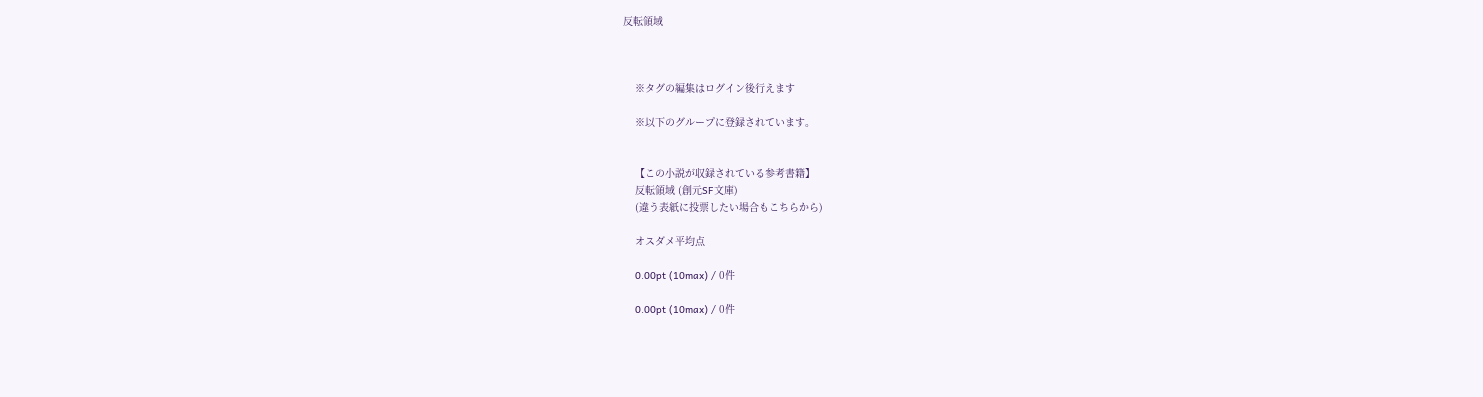反転領域



    ※タグの編集はログイン後行えます

    ※以下のグループに登録されています。


    【この小説が収録されている参考書籍】
    反転領域 (創元SF文庫)
    (違う表紙に投票したい場合もこちらから)

    オスダメ平均点

    0.00pt (10max) / 0件

    0.00pt (10max) / 0件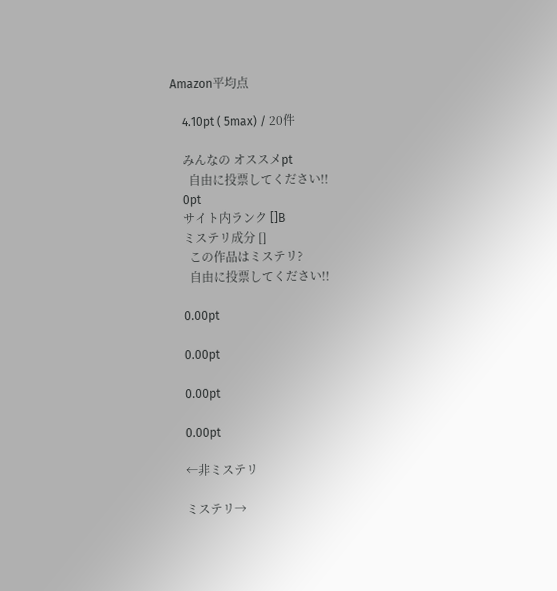Amazon平均点

    4.10pt ( 5max) / 20件

    みんなの オススメpt
      自由に投票してください!!
    0pt
    サイト内ランク []B
    ミステリ成分 []
      この作品はミステリ?
      自由に投票してください!!

    0.00pt

    0.00pt

    0.00pt

    0.00pt

    ←非ミステリ

    ミステリ→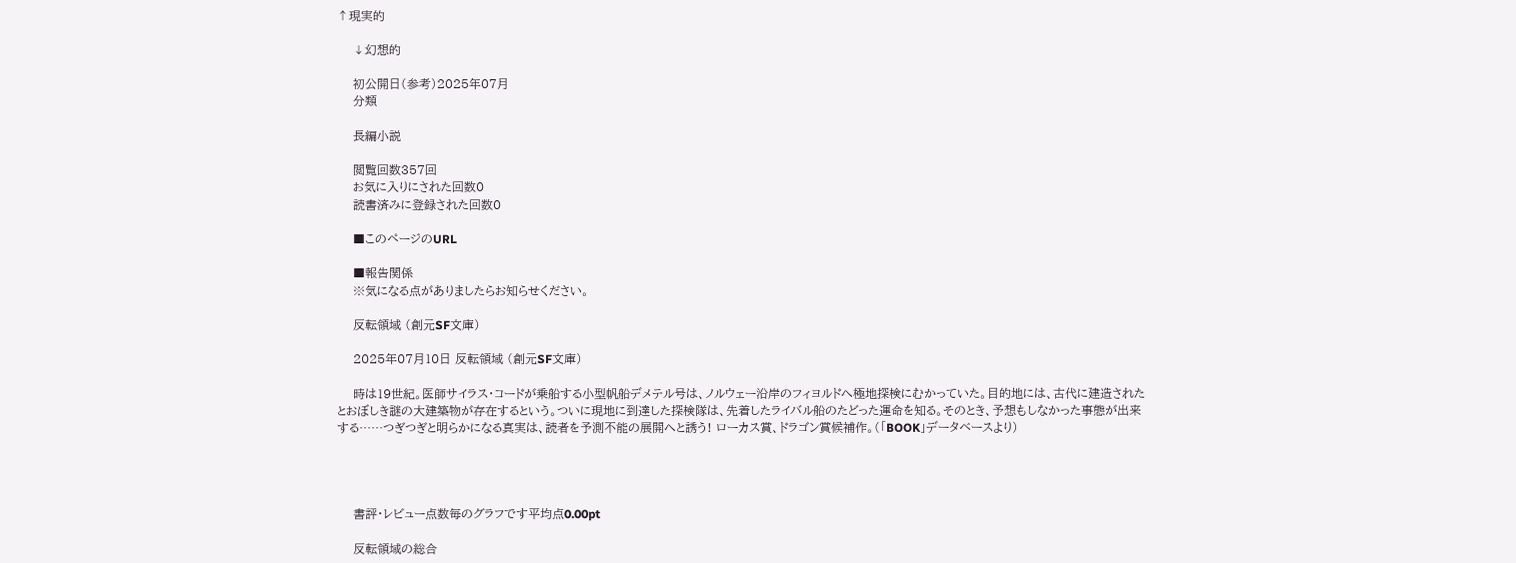↑現実的

    ↓幻想的

    初公開日(参考)2025年07月
    分類

    長編小説

    閲覧回数357回
    お気に入りにされた回数0
    読書済みに登録された回数0

    ■このページのURL

    ■報告関係
    ※気になる点がありましたらお知らせください。

    反転領域 (創元SF文庫)

    2025年07月10日 反転領域 (創元SF文庫)

    時は19世紀。医師サイラス・コードが乗船する小型帆船デメテル号は、ノルウェー沿岸のフィヨルドへ極地探検にむかっていた。目的地には、古代に建造されたとおぼしき謎の大建築物が存在するという。ついに現地に到達した探検隊は、先着したライバル船のたどった運命を知る。そのとき、予想もしなかった事態が出来する……つぎつぎと明らかになる真実は、読者を予測不能の展開へと誘う! ローカス賞、ドラゴン賞候補作。(「BOOK」データベースより)




    書評・レビュー点数毎のグラフです平均点0.00pt

    反転領域の総合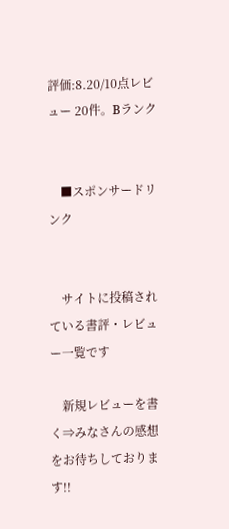評価:8.20/10点レビュー 20件。Bランク


    ■スポンサードリンク


    サイトに投稿されている書評・レビュー一覧です

    新規レビューを書く⇒みなさんの感想をお待ちしております!!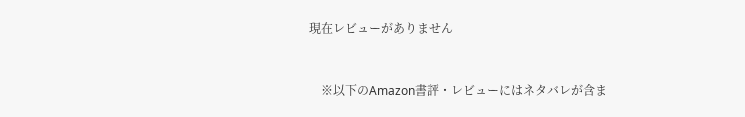現在レビューがありません


    ※以下のAmazon書評・レビューにはネタバレが含ま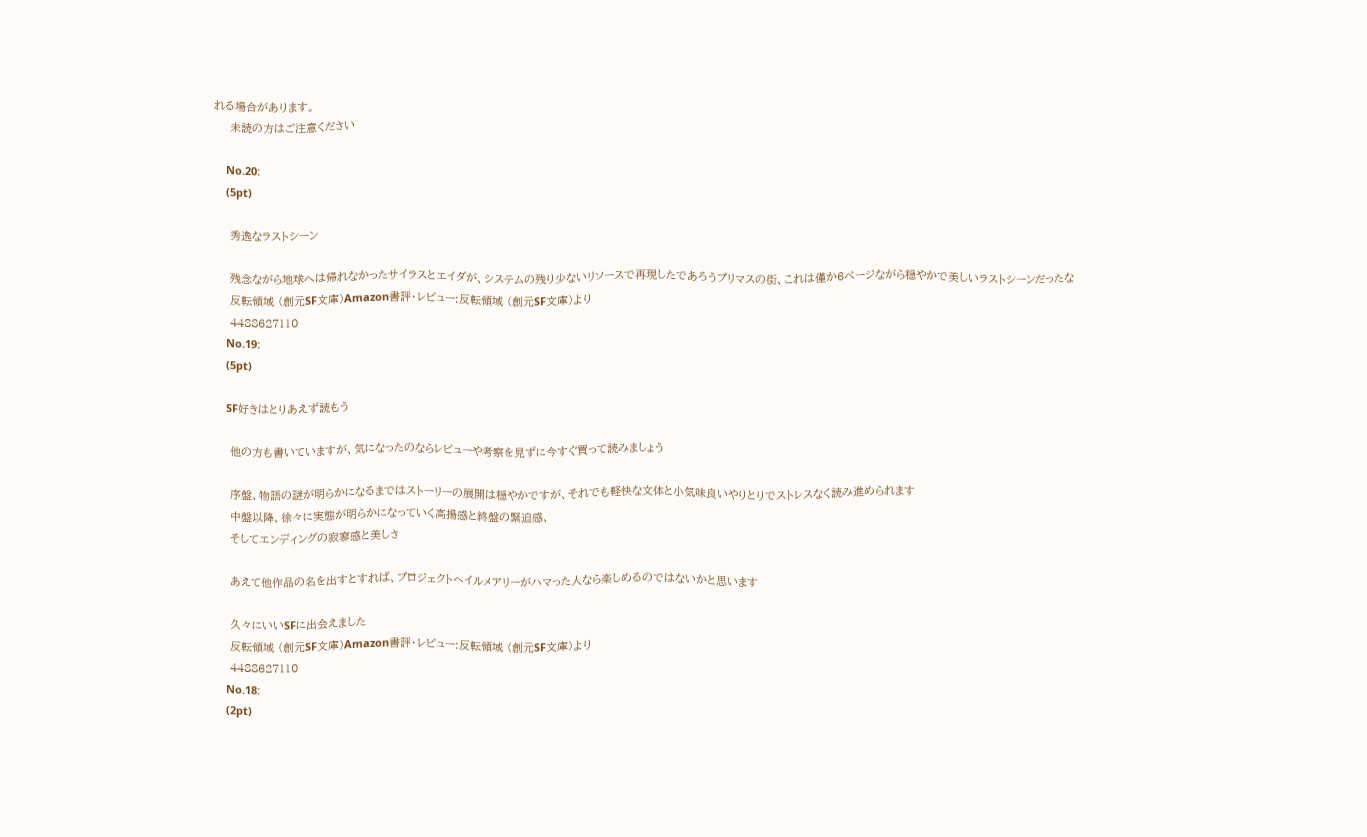れる場合があります。
    未読の方はご注意ください

    No.20:
    (5pt)

    秀逸なラストシーン

    残念ながら地球へは帰れなかったサイラスとエイダが、システムの残り少ないリソースで再現したであろうプリマスの街、これは僅か6ページながら穏やかで美しいラストシーンだったな
    反転領域 (創元SF文庫)Amazon書評・レビュー:反転領域 (創元SF文庫)より
    4488627110
    No.19:
    (5pt)

    SF好きはとりあえず読もう

    他の方も書いていますが、気になったのならレビューや考察を見ずに今すぐ買って読みましょう

    序盤、物語の謎が明らかになるまではストーリーの展開は穏やかですが、それでも軽快な文体と小気味良いやりとりでストレスなく読み進められます
    中盤以降、徐々に実態が明らかになっていく高揚感と終盤の緊迫感、
    そしてエンディングの寂寥感と美しさ

    あえて他作品の名を出すとすれば、プロジェクトヘイルメアリーがハマった人なら楽しめるのではないかと思います

    久々にいいSFに出会えました
    反転領域 (創元SF文庫)Amazon書評・レビュー:反転領域 (創元SF文庫)より
    4488627110
    No.18:
    (2pt)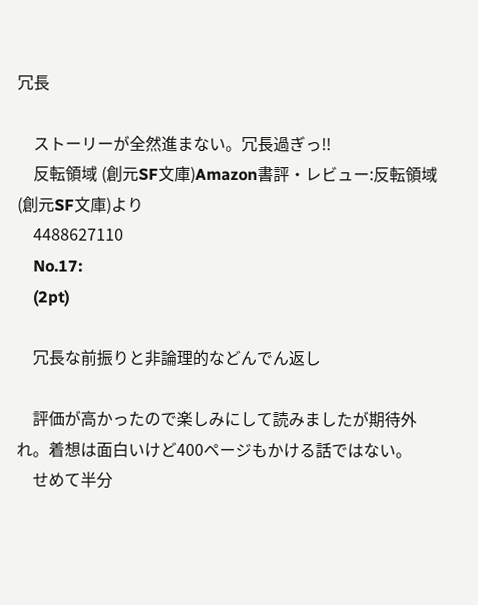冗長

    ストーリーが全然進まない。冗長過ぎっ‼
    反転領域 (創元SF文庫)Amazon書評・レビュー:反転領域 (創元SF文庫)より
    4488627110
    No.17:
    (2pt)

    冗長な前振りと非論理的などんでん返し

    評価が高かったので楽しみにして読みましたが期待外れ。着想は面白いけど400ページもかける話ではない。
    せめて半分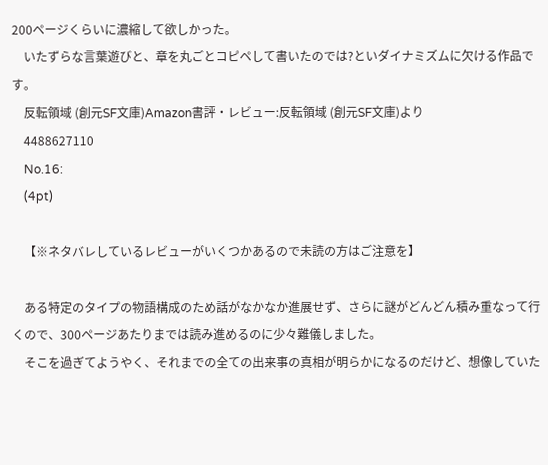200ページくらいに濃縮して欲しかった。
    いたずらな言葉遊びと、章を丸ごとコピペして書いたのでは?といダイナミズムに欠ける作品です。
    反転領域 (創元SF文庫)Amazon書評・レビュー:反転領域 (創元SF文庫)より
    4488627110
    No.16:
    (4pt)

    【※ネタバレしているレビューがいくつかあるので未読の方はご注意を】

    ある特定のタイプの物語構成のため話がなかなか進展せず、さらに謎がどんどん積み重なって行くので、300ページあたりまでは読み進めるのに少々難儀しました。
    そこを過ぎてようやく、それまでの全ての出来事の真相が明らかになるのだけど、想像していた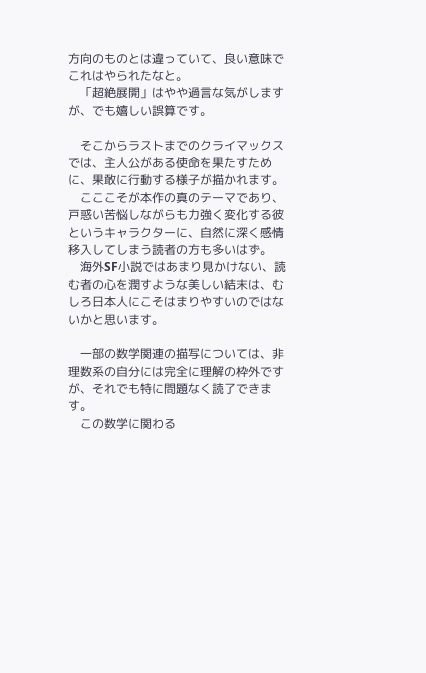方向のものとは違っていて、良い意味でこれはやられたなと。
    「超絶展開」はやや過言な気がしますが、でも嬉しい誤算です。

    そこからラストまでのクライマックスでは、主人公がある使命を果たすために、果敢に行動する様子が描かれます。
    こここそが本作の真のテーマであり、戸惑い苦悩しながらも力強く変化する彼というキャラクターに、自然に深く感情移入してしまう読者の方も多いはず。
    海外SF小説ではあまり見かけない、読む者の心を潤すような美しい結末は、むしろ日本人にこそはまりやすいのではないかと思います。

    一部の数学関連の描写については、非理数系の自分には完全に理解の枠外ですが、それでも特に問題なく読了できます。
    この数学に関わる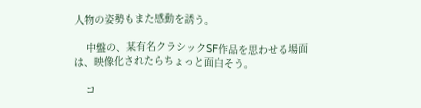人物の姿勢もまた感動を誘う。

    中盤の、某有名クラシックSF作品を思わせる場面は、映像化されたらちょっと面白そう。

    コ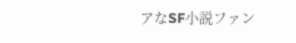アなSF小説ファン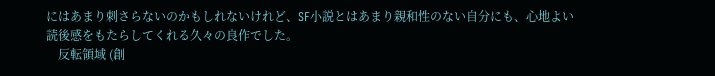にはあまり刺さらないのかもしれないけれど、SF小説とはあまり親和性のない自分にも、心地よい読後感をもたらしてくれる久々の良作でした。
    反転領域 (創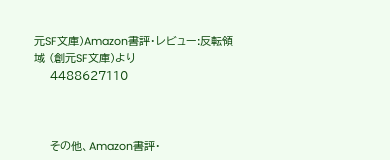元SF文庫)Amazon書評・レビュー:反転領域 (創元SF文庫)より
    4488627110



    その他、Amazon書評・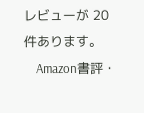レビューが 20件あります。
    Amazon書評・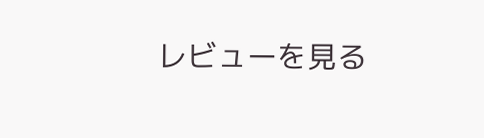レビューを見る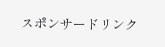スポンサードリンク